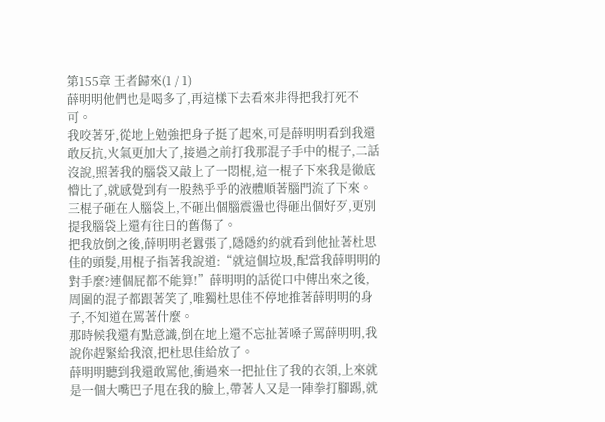第155章 王者歸來(1 / 1)
薛明明他們也是喝多了,再這樣下去看來非得把我打死不可。
我咬著牙,從地上勉強把身子挺了起來,可是薛明明看到我還敢反抗,火氣更加大了,接過之前打我那混子手中的棍子,二話沒說,照著我的腦袋又敲上了一悶棍,這一棍子下來我是徹底懵比了,就感覺到有一股熱乎乎的液體順著腦門流了下來。
三棍子砸在人腦袋上,不砸出個腦震盪也得砸出個好歹,更別提我腦袋上還有往日的舊傷了。
把我放倒之後,薛明明老囂張了,隱隱約約就看到他扯著杜思佳的頭髮,用棍子指著我說道:“就這個垃圾,配當我薛明明的對手麼?連個屁都不能算!”薛明明的話從口中傳出來之後,周圍的混子都跟著笑了,唯獨杜思佳不停地推著薛明明的身子,不知道在罵著什麼。
那時候我還有點意識,倒在地上還不忘扯著嗓子罵薛明明,我說你趕緊給我滾,把杜思佳給放了。
薛明明聽到我還敢罵他,衝過來一把扯住了我的衣領,上來就是一個大嘴巴子甩在我的臉上,帶著人又是一陣拳打腳踢,就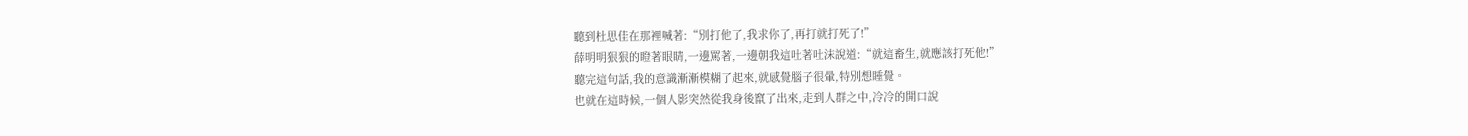聽到杜思佳在那裡喊著:“別打他了,我求你了,再打就打死了!”
薛明明狠狠的瞪著眼睛,一邊罵著,一邊朝我這吐著吐沫說道:“就這畜生,就應該打死他!”
聽完這句話,我的意識漸漸模糊了起來,就感覺腦子很暈,特別想睡覺。
也就在這時候,一個人影突然從我身後竄了出來,走到人群之中,冷冷的開口說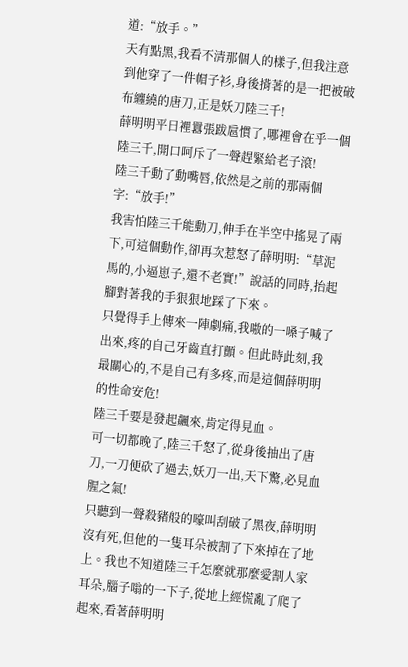道:“放手。”
天有點黑,我看不清那個人的樣子,但我注意到他穿了一件帽子衫,身後揹著的是一把被破布纏繞的唐刀,正是妖刀陸三千!
薛明明平日裡囂張跋扈慣了,哪裡會在乎一個陸三千,開口呵斥了一聲趕緊給老子滾!
陸三千動了動嘴唇,依然是之前的那兩個字:“放手!”
我害怕陸三千能動刀,伸手在半空中搖晃了兩下,可這個動作,卻再次惹怒了薛明明:“草泥馬的,小逼崽子,還不老實!”說話的同時,抬起腳對著我的手狠狠地踩了下來。
只覺得手上傳來一陣劇痛,我嗷的一嗓子喊了出來,疼的自己牙齒直打顫。但此時此刻,我最關心的,不是自己有多疼,而是這個薛明明的性命安危!
陸三千要是發起飆來,肯定得見血。
可一切都晚了,陸三千怒了,從身後抽出了唐刀,一刀便砍了過去,妖刀一出,天下驚,必見血腥之氣!
只聽到一聲殺豬般的嚎叫刮破了黑夜,薛明明沒有死,但他的一隻耳朵被割了下來掉在了地上。我也不知道陸三千怎麼就那麼愛割人家耳朵,腦子嗡的一下子,從地上經慌亂了爬了起來,看著薛明明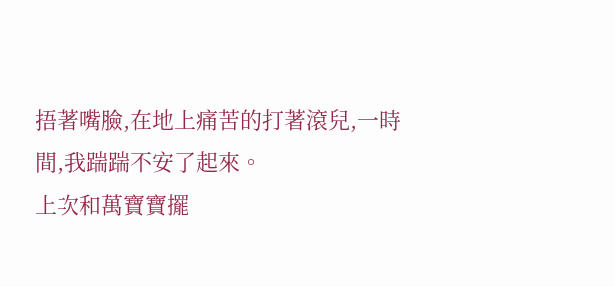捂著嘴臉,在地上痛苦的打著滾兒,一時間,我踹踹不安了起來。
上次和萬寶寶擺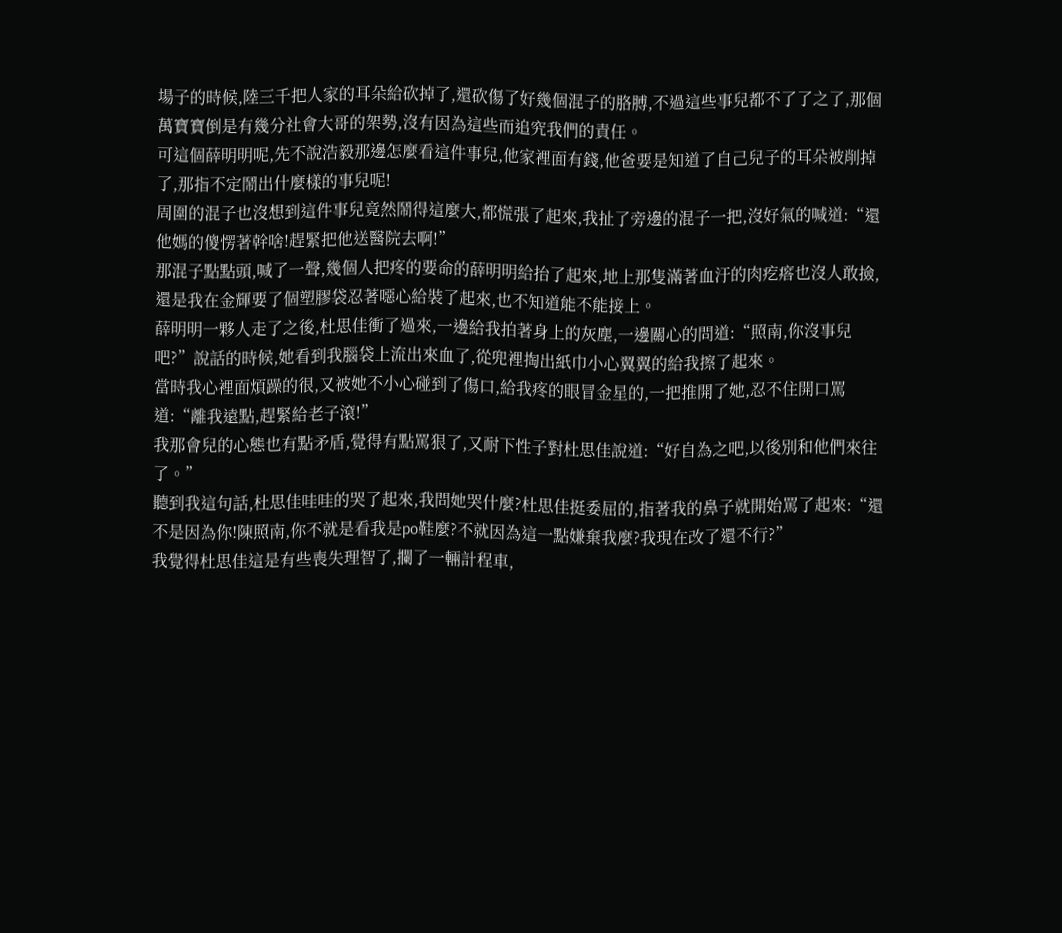場子的時候,陸三千把人家的耳朵給砍掉了,還砍傷了好幾個混子的胳膊,不過這些事兒都不了了之了,那個萬寶寶倒是有幾分社會大哥的架勢,沒有因為這些而追究我們的責任。
可這個薛明明呢,先不說浩毅那邊怎麼看這件事兒,他家裡面有錢,他爸要是知道了自己兒子的耳朵被削掉了,那指不定鬧出什麼樣的事兒呢!
周圍的混子也沒想到這件事兒竟然鬧得這麼大,都慌張了起來,我扯了旁邊的混子一把,沒好氣的喊道:“還他媽的傻愣著幹啥!趕緊把他送醫院去啊!”
那混子點點頭,喊了一聲,幾個人把疼的要命的薛明明給抬了起來,地上那隻滿著血汙的肉疙瘩也沒人敢撿,還是我在金輝要了個塑膠袋忍著噁心給裝了起來,也不知道能不能接上。
薛明明一夥人走了之後,杜思佳衝了過來,一邊給我拍著身上的灰塵,一邊關心的問道:“照南,你沒事兒吧?”說話的時候,她看到我腦袋上流出來血了,從兜裡掏出紙巾小心翼翼的給我擦了起來。
當時我心裡面煩躁的很,又被她不小心碰到了傷口,給我疼的眼冒金星的,一把推開了她,忍不住開口罵道:“離我遠點,趕緊給老子滾!”
我那會兒的心態也有點矛盾,覺得有點罵狠了,又耐下性子對杜思佳說道:“好自為之吧,以後別和他們來往了。”
聽到我這句話,杜思佳哇哇的哭了起來,我問她哭什麼?杜思佳挺委屈的,指著我的鼻子就開始罵了起來:“還不是因為你!陳照南,你不就是看我是po鞋麼?不就因為這一點嫌棄我麼?我現在改了還不行?”
我覺得杜思佳這是有些喪失理智了,攔了一輛計程車,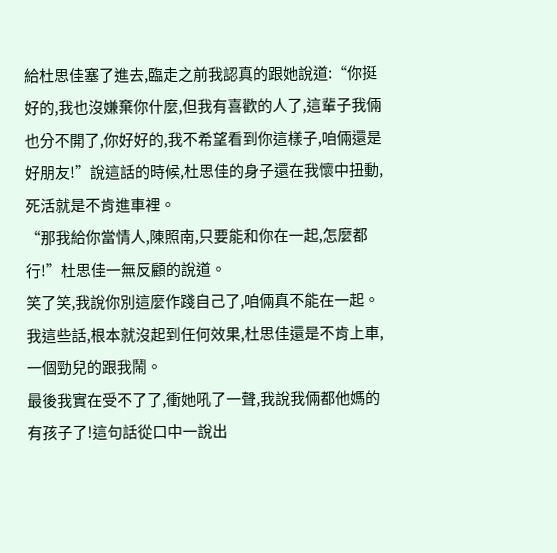給杜思佳塞了進去,臨走之前我認真的跟她說道:“你挺好的,我也沒嫌棄你什麼,但我有喜歡的人了,這輩子我倆也分不開了,你好好的,我不希望看到你這樣子,咱倆還是好朋友!”說這話的時候,杜思佳的身子還在我懷中扭動,死活就是不肯進車裡。
“那我給你當情人,陳照南,只要能和你在一起,怎麼都行!”杜思佳一無反顧的說道。
笑了笑,我說你別這麼作踐自己了,咱倆真不能在一起。我這些話,根本就沒起到任何效果,杜思佳還是不肯上車,一個勁兒的跟我鬧。
最後我實在受不了了,衝她吼了一聲,我說我倆都他媽的有孩子了!這句話從口中一說出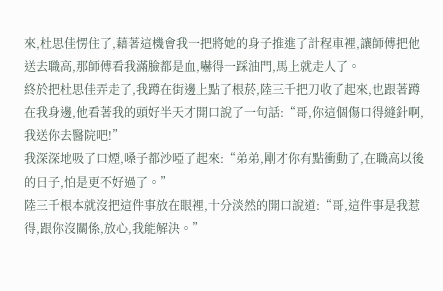來,杜思佳愣住了,藉著這機會我一把將她的身子推進了計程車裡,讓師傅把他送去職高,那師傅看我滿臉都是血,嚇得一踩油門,馬上就走人了。
終於把杜思佳弄走了,我蹲在街邊上點了根菸,陸三千把刀收了起來,也跟著蹲在我身邊,他看著我的頭好半天才開口說了一句話:“哥,你這個傷口得縫針啊,我送你去醫院吧!”
我深深地吸了口煙,嗓子都沙啞了起來:“弟弟,剛才你有點衝動了,在職高以後的日子,怕是更不好過了。”
陸三千根本就沒把這件事放在眼裡,十分淡然的開口說道:“哥,這件事是我惹得,跟你沒關係,放心,我能解決。”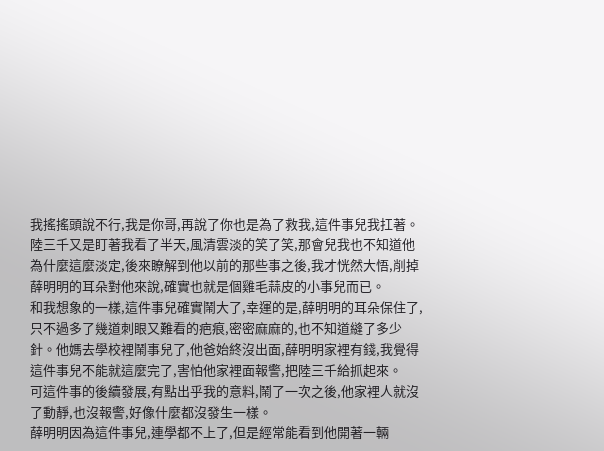我搖搖頭說不行,我是你哥,再說了你也是為了救我,這件事兒我扛著。
陸三千又是盯著我看了半天,風清雲淡的笑了笑,那會兒我也不知道他為什麼這麼淡定,後來瞭解到他以前的那些事之後,我才恍然大悟,削掉薛明明的耳朵對他來說,確實也就是個雞毛蒜皮的小事兒而已。
和我想象的一樣,這件事兒確實鬧大了,幸運的是,薛明明的耳朵保住了,只不過多了幾道刺眼又難看的疤痕,密密麻麻的,也不知道縫了多少針。他媽去學校裡鬧事兒了,他爸始終沒出面,薛明明家裡有錢,我覺得這件事兒不能就這麼完了,害怕他家裡面報警,把陸三千給抓起來。
可這件事的後續發展,有點出乎我的意料,鬧了一次之後,他家裡人就沒了動靜,也沒報警,好像什麼都沒發生一樣。
薛明明因為這件事兒,連學都不上了,但是經常能看到他開著一輛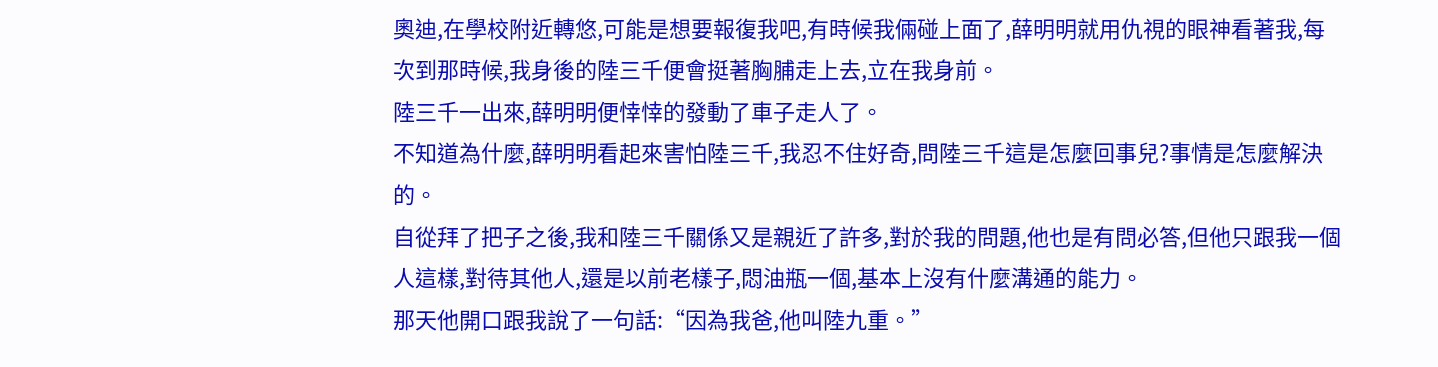奧迪,在學校附近轉悠,可能是想要報復我吧,有時候我倆碰上面了,薛明明就用仇視的眼神看著我,每次到那時候,我身後的陸三千便會挺著胸脯走上去,立在我身前。
陸三千一出來,薛明明便悻悻的發動了車子走人了。
不知道為什麼,薛明明看起來害怕陸三千,我忍不住好奇,問陸三千這是怎麼回事兒?事情是怎麼解決的。
自從拜了把子之後,我和陸三千關係又是親近了許多,對於我的問題,他也是有問必答,但他只跟我一個人這樣,對待其他人,還是以前老樣子,悶油瓶一個,基本上沒有什麼溝通的能力。
那天他開口跟我說了一句話:“因為我爸,他叫陸九重。”